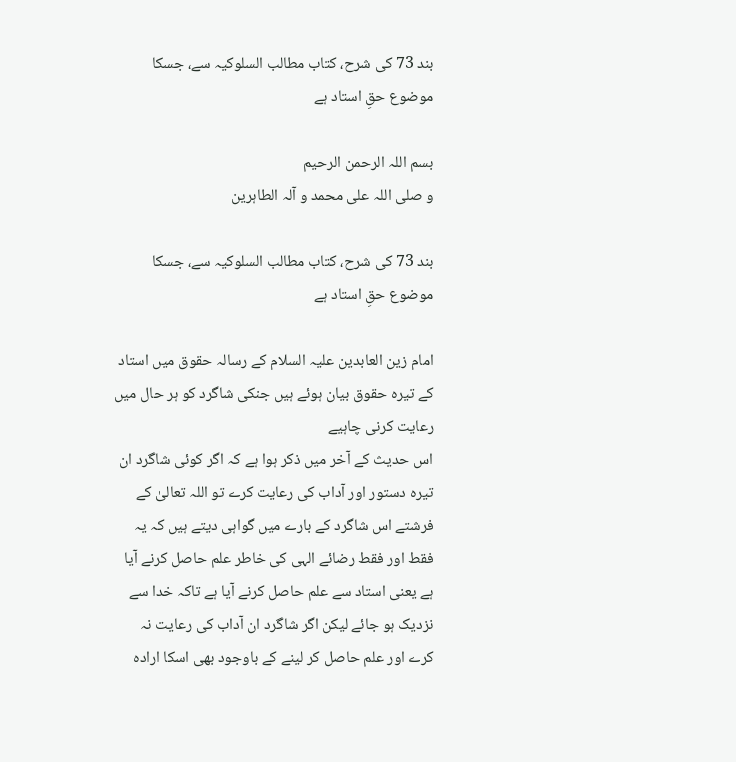بند 73 کی شرح، کتاب مطالب السلوکیہ سے، جسکا موضوع حقِ استاد ہے

بسم اللہ الرحمن الرحیم
و صلی اللہ علی محمد و آلہ الطاہرین

بند 73 کی شرح، کتاب مطالب السلوکیہ سے، جسکا موضوع حقِ استاد ہے

امام زین العابدین علیہ السلام کے رسالہ حقوق میں استاد کے تیرہ حقوق بیان ہوئے ہیں جنکی شاگرد کو ہر حال میں رعایت کرنی چاہیے
اس حدیث کے آخر میں ذکر ہوا ہے کہ اگر کوئی شاگرد ان تیرہ دستور اور آداب کی رعایت کرے تو اللہ تعالیٰ کے فرشتے اس شاگرد کے بارے میں گواہی دیتے ہیں کہ یہ فقط اور فقط رضائے الہی کی خاطر علم حاصل کرنے آیا ہے یعنی استاد سے علم حاصل کرنے آیا ہے تاکہ خدا سے نزدیک ہو جائے لیکن اگر شاگرد ان آداب کی رعایت نہ کرے اور علم حاصل کر لینے کے باوجود بھی اسکا ارادہ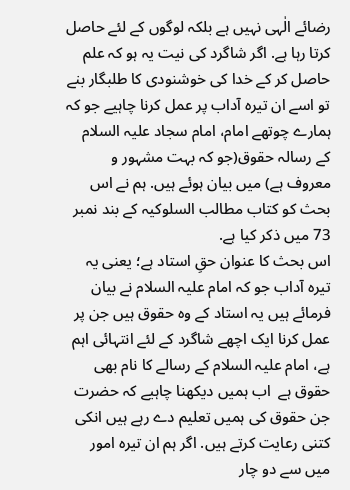رضائے الٰہی نہیں ہے بلکہ لوگوں کے لئے حاصل کرتا رہا ہے. اگر شاگرد کی نیت یہ ہو کہ علم حاصل کر کے خدا کی خوشنودی کا طلبگار بنے تو اسے ان تیرہ آداب پر عمل کرنا چاہیے جو کہ ہمارے چوتھے امام، امام سجاد علیہ السلام کے رسالہ حقوق(جو کہ بہت مشہور و معروف ہے) میں بیان ہوئے ہیں. ہم نے اس بحث کو کتاب مطالب السلوکیہ کے بند نمبر 73 میں ذکر کیا ہے.
اس بحث کا عنوان حقِ استاد ہے؛ یعنی یہ تیرہ آداب جو کہ امام علیہ السلام نے بیان فرمائے ہیں یہ استاد کے وہ حقوق ہیں جن پر عمل کرنا ایک اچھے شاگرد کے لئے انتہائی اہم ہے، امام علیہ السلام کے رسالے کا نام بھی حقوق ہے  اب ہمیں دیکھنا چاہیے کہ حضرت جن حقوق کی ہمیں تعلیم دے رہے ہیں انکی کتنی رعایت کرتے ہیں. اگر ہم ان تیرہ امور میں سے دو چار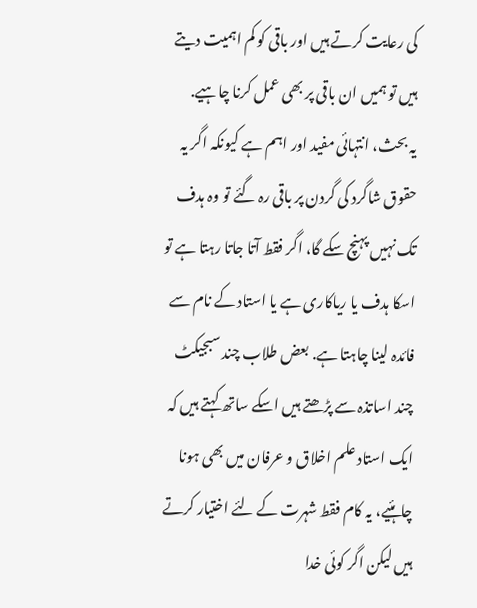کی رعایت کرتے ہیں اور باقی کو کم اہمیت دیتے ہیں تو ہمیں ان باقی پر بھی عمل کرنا چاہیے.
یہ بحث، انتہائی مفید اور اہم ہے کیونکہ اگر یہ حقوق شاگرد کی گردن پر باقی رہ گئے تو وہ ہدف تک نہیں پہنچ سکے گا، اگر فقط آتا جاتا رہتا ہے تو اسکا ہدف یا ریاکاری ہے یا استاد کے نام سے فائدہ لینا چاہتا ہے. بعض طلاب چند سبجیکٹ چند اساتذہ سے پڑھتے ہیں اسکے ساتھ کہتے ہیں کہ ایک استاد علم اخلاق و عرفان میں بھی ہونا چاہئیے، یہ کام فقط شہرت کے لئے اختیار کرتے ہیں لیکن اگر کوئی خدا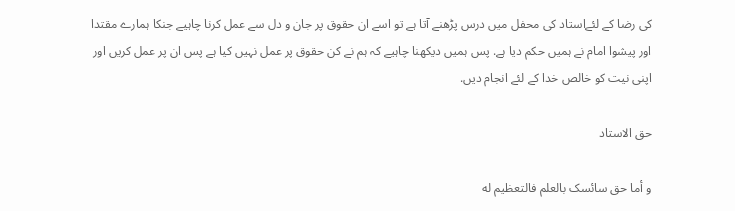کی رضا کے لئےاستاد کی محفل میں درس پڑھنے آتا ہے تو اسے ان حقوق پر جان و دل سے عمل کرنا چاہیے جنکا ہمارے مقتدا اور پیشوا امام نے ہمیں حکم دیا ہے. پس ہمیں دیکھنا چاہیے کہ ہم نے کن حقوق پر عمل نہیں کیا ہے پس ان پر عمل کریں اور اپنی نیت کو خالص خدا کے لئے انجام دیں.

حق الاستاد

و أما حق سائسک بالعلم فالتعظیم له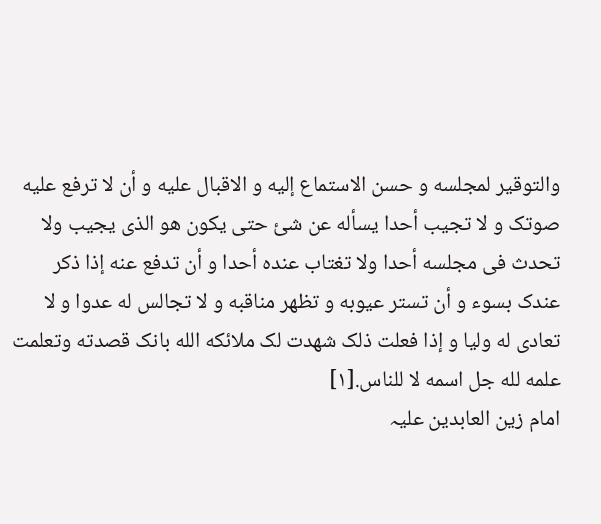والتوقیر لمجلسه و حسن الاستماع إلیه و الاقبال علیه و أن لا ترفع علیه صوتک و لا تجیب أحدا یسأله عن شئ حتى یکون هو الذى یجیب ولا تحدث فی مجلسه أحدا ولا تغتاب عنده أحدا و أن تدفع عنه إذا ذکر عندک بسوء و أن تستر عیوبه و تظهر مناقبه و لا تجالس له عدوا و لا تعادى له ولیا و إذا فعلت ذلک شهدت لک ملائکه الله بانک قصدته وتعلمت علمه لله جل اسمه لا للناس.[۱]
امام زین العابدین علیہ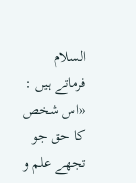السلام فرماتے ہیں : «اس شخص کا حق جو تجھے علم و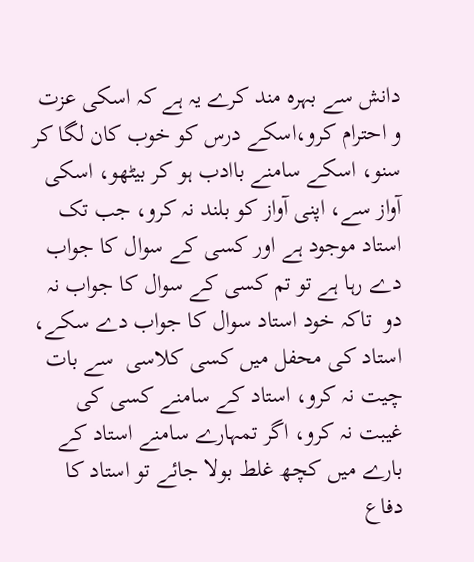دانش سے بہرہ مند کرے یہ ہے کہ اسکی عزت و احترام کرو،اسکے درس کو خوب کان لگا کر سنو، اسکے سامنے باادب ہو کر بیٹھو، اسکی آواز سے، اپنی آواز کو بلند نہ کرو، جب تک استاد موجود ہے اور کسی کے سوال کا جواب دے رہا ہے تو تم کسی کے سوال کا جواب نہ دو  تاکہ خود استاد سوال کا جواب دے سکے، استاد کی محفل میں کسی کلاسی  سے بات چیت نہ کرو، استاد کے سامنے کسی کی غیبت نہ کرو، اگر تمہارے سامنے استاد کے بارے میں کچھ غلط بولا جائے تو استاد کا دفاع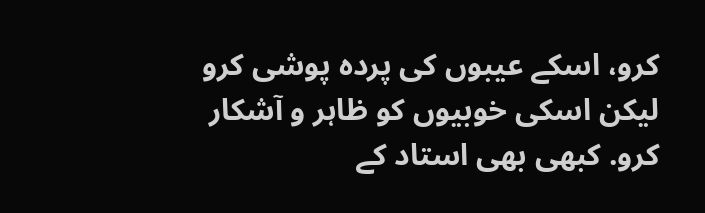کرو، اسکے عیبوں کی پردہ پوشی کرو لیکن اسکی خوبیوں کو ظاہر و آشکار کرو. کبھی بھی استاد کے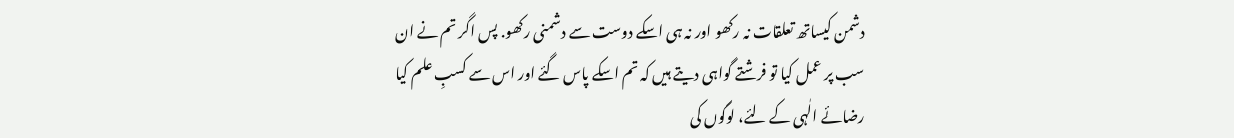دشمن کیساتھ تعلقات نہ رکھو اور نہ ہی اسکے دوست سے دشمنی رکھو. پس اگر تم نے ان سب پر عمل کیا تو فرشتے گواہی دیتے ہیں کہ تم اسکے پاس گئے اور اس سے کسبِ علم کیا رضائے الٰہی کے لئے، لوگوں کی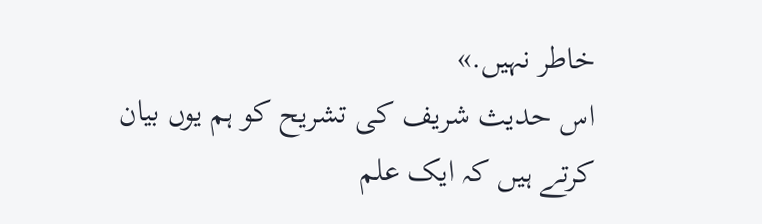خاطر نہیں.»
اس حدیث شریف کی تشریح کو ہم یوں بیان کرتے ہیں کہ ایک علم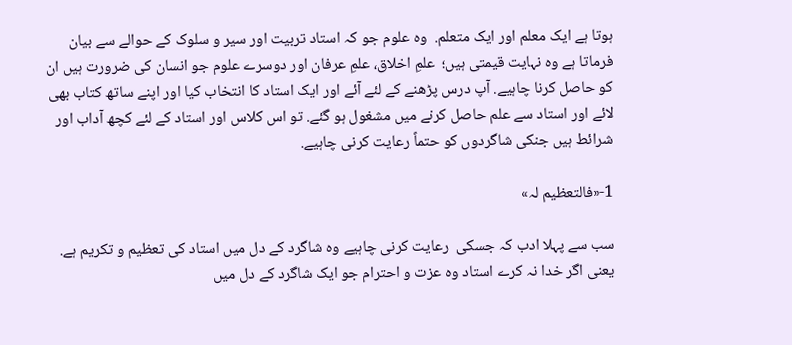ہوتا ہے ایک معلم اور ایک متعلم.  وہ علوم جو کہ استاد تربیت اور سیر و سلوک کے حوالے سے بیان فرماتا ہے وہ نہایت قیمتی ہیں؛  علمِ اخلاق، علمِ عرفان اور دوسرے علوم جو انسان کی ضرورت ہیں ان کو حاصل کرنا چاہیے. آپ درس پڑھنے کے لئے آئے اور ایک استاد کا انتخاب کیا اور اپنے ساتھ کتاب بھی لائے اور استاد سے علم حاصل کرنے میں مشغول ہو گئے. تو اس کلاس اور استاد کے لئے کچھ آداب اور شرائط ہیں جنکی شاگردوں کو حتماً رعایت کرنی چاہیے.

1-«فالتعظیم لہ»

سب سے پہلا ادب کہ جسکی  رعایت کرنی چاہیے وہ شاگرد کے دل میں استاد کی تعظیم و تکریم ہے. یعنی اگر خدا نہ کرے استاد وہ عزت و احترام جو ایک شاگرد کے دل میں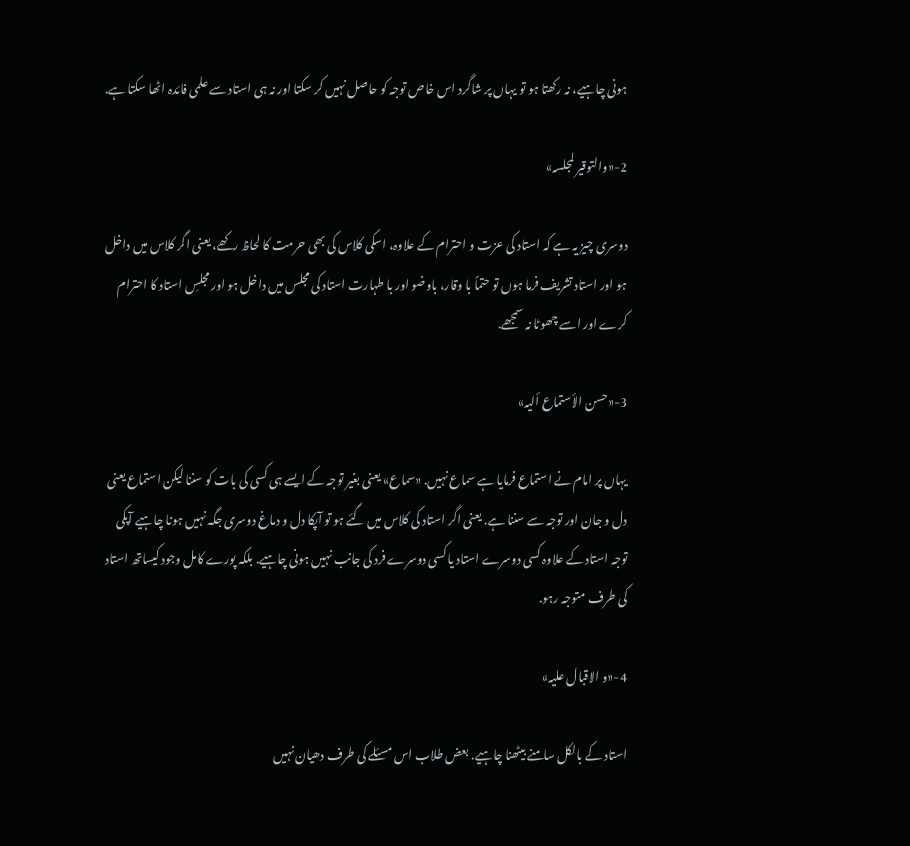ہونی چاہیے، نہ رکھتا ہو تو یہاں پر شاگرد اس خاص توجہ کو حاصل نہیں کر سکتا اور نہ ہی استاد سے علمی فائدہ اٹھا سکتا ہے.

2-«والتوقیر لمجلسہ»

دوسری چیز یہ ہے کہ استاد کی عزت و احترام کے علاوہ، اسکی کلاس کی بھی حرمت کا لحاظ رکھے، یعنی اگر کلاس میں داخل ہو اور استاد تشریف فرما ہوں تو حتماً با وقار، باوضو اور با طہارت استاد کی مجلس میں داخل ہو اور مجلسِ استاد کا احترام کرے اور اسے چھوٹا نہ سمجھے.

3-«حسن الأستماع ألیہ»

یہاں پر امام نے استماع فرمایا ہے سماع نہیں. «سماع» یعنی بغیر توجہ کے ایسے ہی کسی کی بات کو سننا لیکن استماع یعنی دل و جان اور توجہ سے سننا ہے. یعنی اگر استاد کی کلاس میں گئے ہو تو آپکا دل و دماغ دوسری جگہ نہیں ہونا چاہیے آپکی توجہ استاد کے علاوہ کسی دوسرے استاد یا کسی دوسرے فرد کی جانب نہیں ہونی چاہیے. بلکہ پورے کامل وجود کیساتھ استاد کی طرف متوجہ رہو.

4-«و الاقبال علیہ»

استاد کے بالکل سامنے بیٹھنا چاہیے. بعض طلاب اس مسئلے کی طرف دھیان نہیں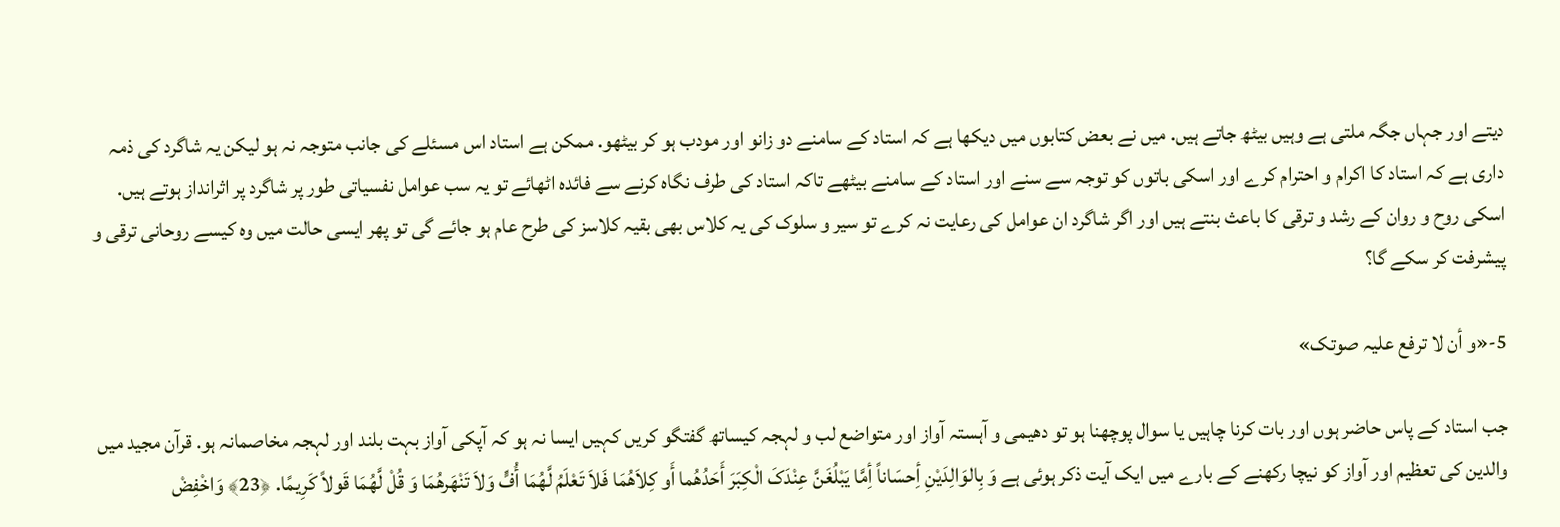دیتے اور جہاں جگہ ملتی ہے وہیں بیٹھ جاتے ہیں. میں نے بعض کتابوں میں دیکھا ہے کہ استاد کے سامنے دو زانو اور مودب ہو کر بیٹھو. ممکن ہے استاد اس مسئلے کی جانب متوجہ نہ ہو لیکن یہ شاگرد کی ذمہ داری ہے کہ استاد کا اکرام و احترام کرے اور اسکی باتوں کو توجہ سے سنے اور استاد کے سامنے بیٹھے تاکہ استاد کی طرف نگاہ کرنے سے فائدہ اٹھائے تو یہ سب عوامل نفسیاتی طور پر شاگرد پر اثرانداز ہوتے ہیں. اسکی روح و روان کے رشد و ترقی کا باعث بنتے ہیں اور اگر شاگرد ان عوامل کی رعایت نہ کرے تو سیر و سلوک کی یہ کلاس بھی بقیہ کلاسز کی طرح عام ہو جائے گی تو پھر ایسی حالت میں وہ کیسے روحانی ترقی و پیشرفت کر سکے گا؟

5-«و أن لا ترفع علیہ صوتک»

جب استاد کے پاس حاضر ہوں اور بات کرنا چاہیں یا سوال پوچھنا ہو تو دھیمی و آہستہ آواز اور متواضع لب و لہجہ کیساتھ گفتگو کریں کہیں ایسا نہ ہو کہ آپکی آواز بہت بلند اور لہجہ مخاصمانہ ہو. قرآن مجید میں والدین کی تعظیم اور آواز کو نیچا رکھنے کے بارے میں ایک آیت ذکر ہوئی ہے وَ بِالوَالِدَیْنِ أِحسَاناً أِمَّا یَبْلُغَنَّ عِنْدَکَ الْکِبَرَ أَحَدُھُما أَو کِلاَھُمَا فَلاَ تَعْلَمُ لَّھُمَا أُفٍّ وَلاَ تَنْھَرھُمَا وَ قُلْ لَّھُمَا قَولاً کَرِیمًا. ﴿23﴾ وَاخْفِضْ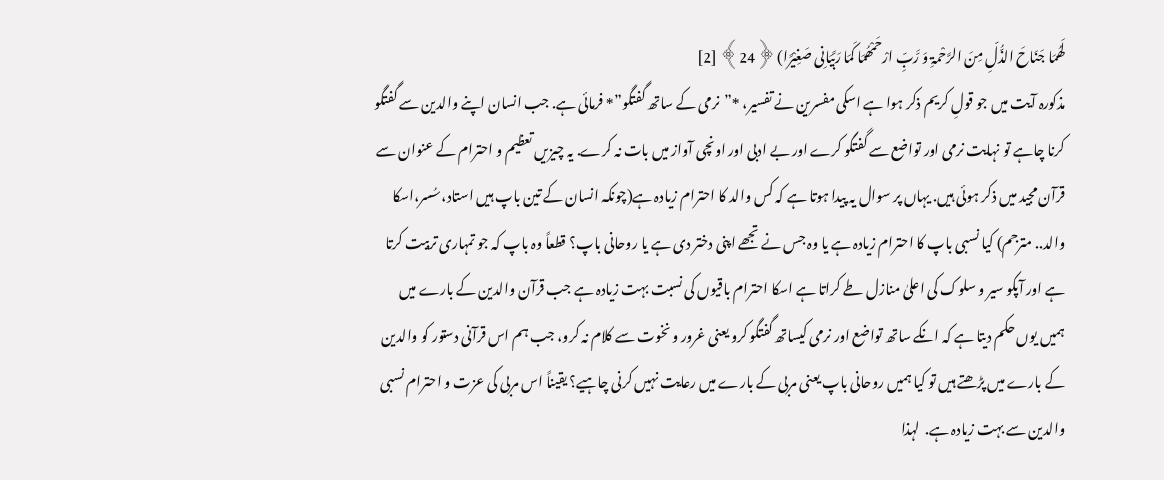لَھُمَا جَنَاحَ الذُّلِّ مِنَ الرَّحْمۃِ وَ رَّبِّ ارْحَمْھُمَا کَمَا رَبَّیَانِی صَغِیْرًا) ﴿24﴾ [2]
مذکورہ آیت میں جو قولِ کریم ذکر ہوا ہے اسکی مفسرین نے تفسیر، *”نرمی کے ساتھ گفتگو”* فرمائی ہے. جب انسان اپنے والدین سے گفتگو کرنا چاہے تو نہایت نرمی اور تواضع سے گفتگو کرے اور بے ادبی اور اونچی آواز میں بات نہ کرے. یہ چیزیں تعظیم و احترام کے عنوان سے قرآن مجید میں ذکر ہوئی ہیں. یہاں پر سوال یہ پیدا ہوتا ہے کہ کس والد کا احترام زیادہ ہے(چونکہ انسان کے تین باپ ہیں استاد،سُسر،اسکا والد.. مترجم) کیا نسبی باپ کا احترام زیادہ ہے یا وہ جس نے تجھے اپنی دختر دی ہے یا روحانی باپ؟ قطعاً وہ باپ کہ جو تمہاری تربیت کرتا ہے اور آپکو سیر و سلوک کی اعلیٰ منازل طے کراتا ہے اسکا احترام باقیوں کی نسبت بہت زیادہ ہے جب قرآن والدین کے بارے میں ہمیں یوں حکم دیتا ہے کہ انکے ساتھ تواضع اور نرمی کیساتھ گفتگو کرو یعنی غرور و نخوت سے کلام نہ کرو، جب ہم اس قرآنی دستور کو والدین کے بارے میں پڑھتے ہیں تو کیا ہمیں روحانی باپ یعنی مربی کے بارے میں رعایت نہیں کرنی چاہیے؟ یقیناً اس مربی کی عزت و احترام نسبی والدین سے بہت زیادہ ہے.  لہذا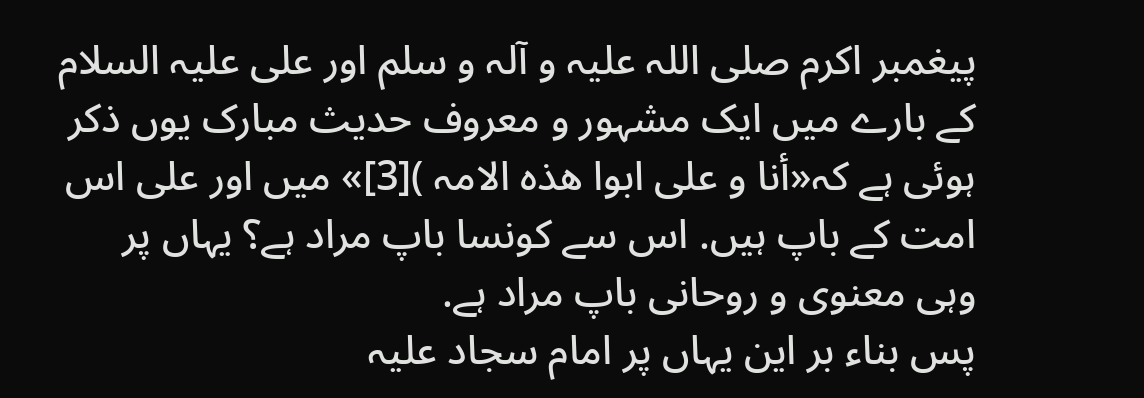پیغمبر اکرم صلی اللہ علیہ و آلہ و سلم اور علی علیہ السلام کے بارے میں ایک مشہور و معروف حدیث مبارک یوں ذکر ہوئی ہے کہ«أنا و علی ابوا ھذہ الامہ )[3]» میں اور علی اس امت کے باپ ہیں. اس سے کونسا باپ مراد ہے؟ یہاں پر وہی معنوی و روحانی باپ مراد ہے.
پس بناء بر این یہاں پر امام سجاد علیہ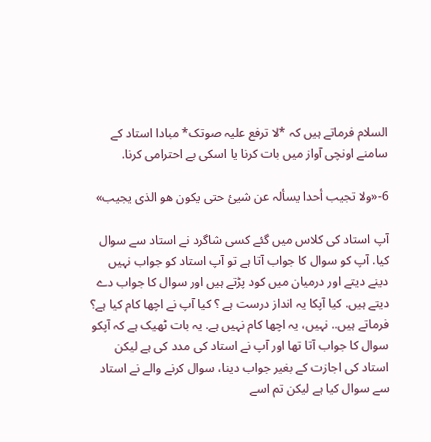السلام فرماتے ہیں کہ *لا ترفع علیہ صوتک* مبادا استاد کے سامنے اونچی آواز میں بات کرنا یا اسکی بے احترامی کرنا.

6-«ولا تجیب أحدا یسألہ عن شیئ حتی یکون ھو الذی یجیب»

آپ استاد کی کلاس میں گئے کسی شاگرد نے استاد سے سوال کیا. آپ کو سوال کا جواب آتا ہے تو آپ استاد کو جواب نہیں دینے دیتے اور درمیان میں کود پڑتے ہیں اور سوال کا جواب دے دیتے ہیں. کیا آپکا یہ انداز درست ہے ؟ کیا آپ نے اچھا کام کیا ہے؟ فرماتے ہیں.. نہیں، یہ اچھا کام نہیں ہے. یہ بات ٹھیک ہے کہ آپکو سوال کا جواب آتا تھا اور آپ نے استاد کی مدد کی ہے لیکن استاد کی اجازت کے بغیر جواب دینا، سوال کرنے والے نے استاد سے سوال کیا ہے لیکن تم اسے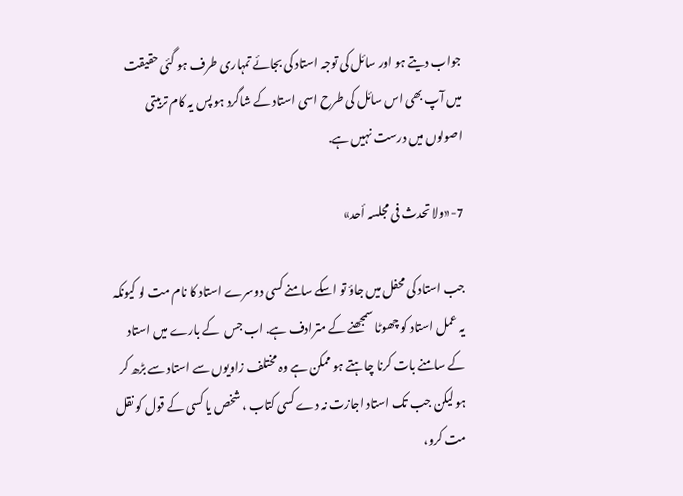جواب دیتے ہو اور سائل کی توجہ استاد کی بجائے تمہاری طرف ہو گئی حقیقت میں آپ بھی اس سائل کی طرح اسی استاد کے شاگرد ہو پس یہ کام تربیتی اصولوں میں درست نہیں ہے.

7-«ولا تحدث فی مجلسہ أحد»

جب استاد کی محفل میں جاؤ تو اسکے سامنے کسی دوسرے استاد کا نام مت لو کیونکہ یہ عمل استاد کو چھوٹا سمجھنے کے مترادف ہے. اب جس  کے بارے میں استاد کے سامنے بات کرنا چاہتے ہو ممکن ہے وہ مختلف زاویوں سے استاد سے بڑھ کر ہو لیکن جب تک استاد اجازت نہ دے کسی کتاب ، شخص یا کسی کے قول کو نقل مت کرو،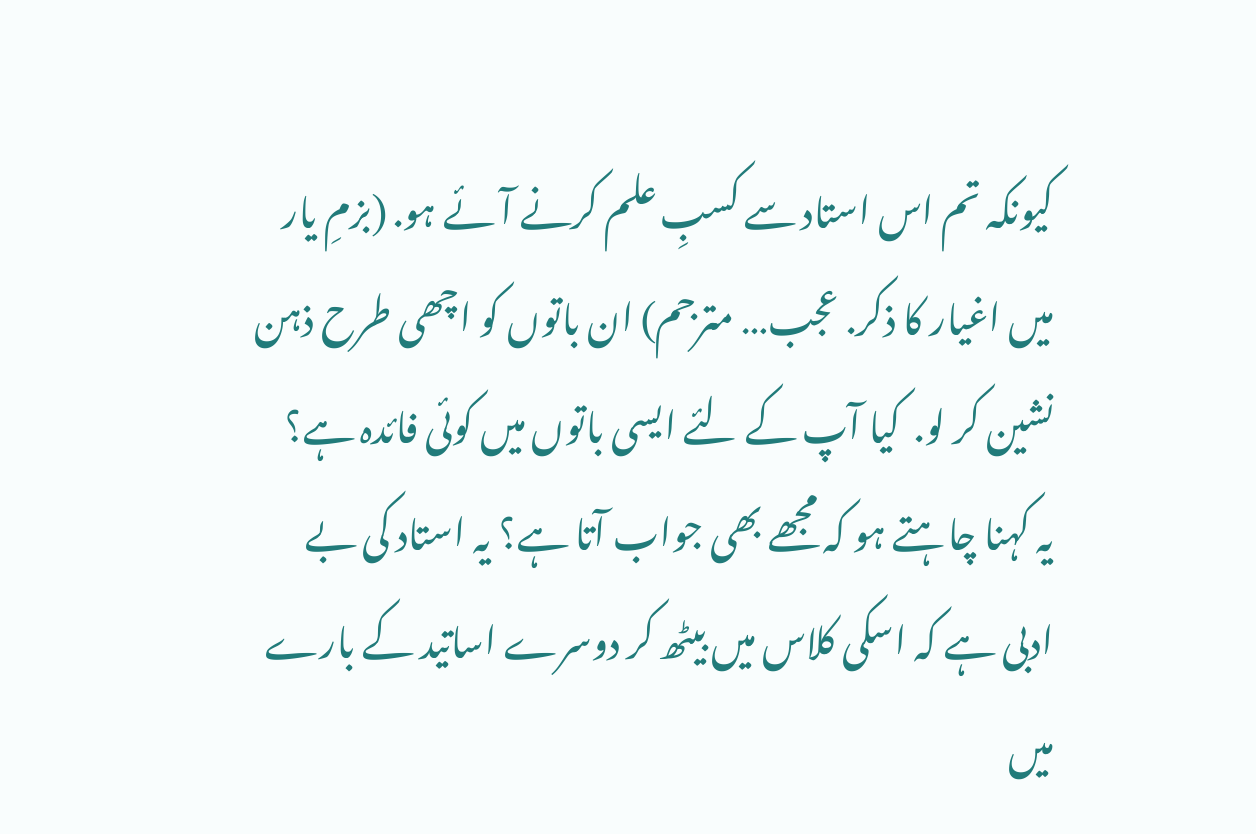کیونکہ تم اس استاد سے کسبِ علم کرنے آئے ہو. (بزمِ یار میں اغیار کا ذکر. عجب… مترجم) ان باتوں کو اچھی طرح ذہن نشین کر لو.  کیا آپ کے لئے ایسی باتوں میں کوئی فائدہ ہے؟  یہ کہنا چاہتے ہو کہ مجھے بھی جواب آتا ہے؟ یہ استاد کی بے ادبی ہے کہ اسکی کلاس میں بیٹھ کر دوسرے اساتید کے بارے میں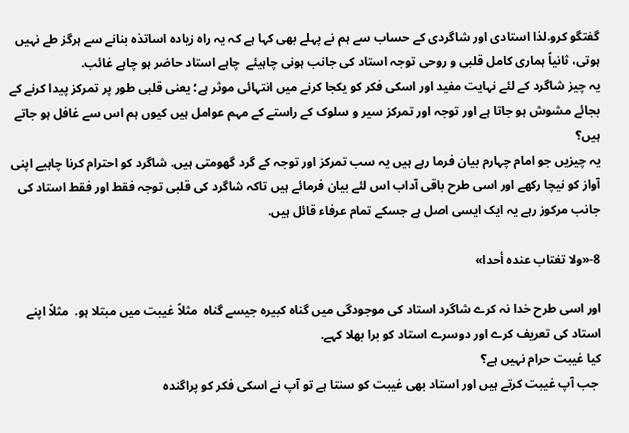گفتگو کرو.لذا استادی اور شاگردی کے حساب سے ہم نے پہلے بھی کہا ہے کہ یہ راہ زیادہ اساتذہ بنانے سے ہرگز طے نہیں ہوتی، ثانیاً ہماری کامل قلبی و روحی توجہ استاد کی جانب ہونی چاہیئے  چاہے استاد حاضر ہو چاہے غائب.
یہ چیز شاگرد کے لئے نہایت مفید اور اسکی فکر کو یکجا کرنے میں انتہائی موثر ہے؛ یعنی قلبی طور پر تمرکز پیدا کرنے کے بجائے مشوش ہو جاتا ہے اور توجہ اور تمرکز سیر و سلوک کے راستے کے مہم عوامل ہیں کیوں ہم اس سے غافل ہو جاتے ہیں؟
یہ چیزیں جو امام چہارم بیان فرما رہے ہیں یہ سب تمرکز اور توجہ کے گرد گھومتی ہیں. شاگرد کو احترام کرنا چاہیے اپنی آواز کو نیچا رکھے اور اسی طرح باقی آداب اس لئے بیان فرمائے ہیں تاکہ شاگرد کی قلبی توجہ فقط اور فقط استاد کی جانب مرکوز رہے یہ ایک ایسی اصل ہے جسکے تمام عرفاء قائل ہیں.

8-«ولا تغتاب عندہ أحدا»

اور اسی طرح خدا نہ کرے شاگرد استاد کی موجودگی میں گناہ کبیرہ جیسے گناہ  مثلاً غیبت میں مبتلا ہو.  مثلاً اپنے استاد کی تعریف کرے اور دوسرے استاد کو برا بھلا کہے.
کیا غیبت حرام نہیں ہے؟
 جب آپ غیبت کرتے ہیں اور استاد بھی غیبت کو سنتا ہے تو آپ نے اسکی فکر کو پراگندہ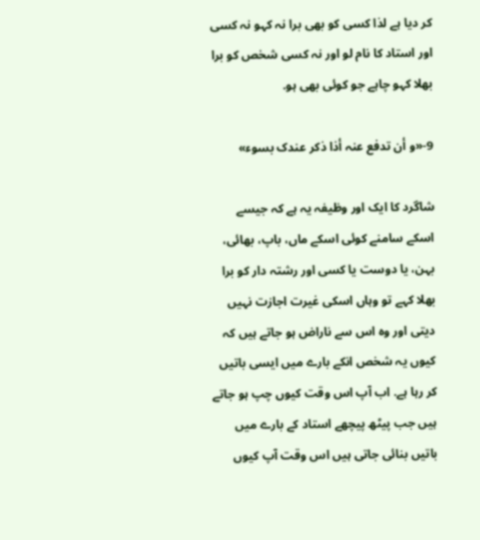کر دیا ہے لذا کسی کو بھی برا نہ کہو نہ کسی اور استاد کا نام لو اور نہ کسی شخص کو برا بھلا کہو چاہے جو کوئی بھی ہو.

9-«و أن تدفع عنہ أذا ذکر عندک بسوء»

شاگرد کا ایک اور وظیفہ یہ ہے کہ جیسے اسکے سامنے کوئی اسکے ماں، باپ، بھائی، بہن، یا دوست یا کسی اور رشتہ دار کو برا بھلا کہے تو وہاں اسکی غیرت اجازت نہیں دیتی اور وہ اس سے ناراض ہو جاتے ہیں کہ کیوں یہ شخص انکے بارے میں ایسی باتیں کر رہا ہے. اب آپ اس وقت کیوں چپ ہو جاتے ہیں جب پیٹھ پیچھے استاد کے بارے میں باتیں بنائی جاتی ہیں اس وقت آپ کیوں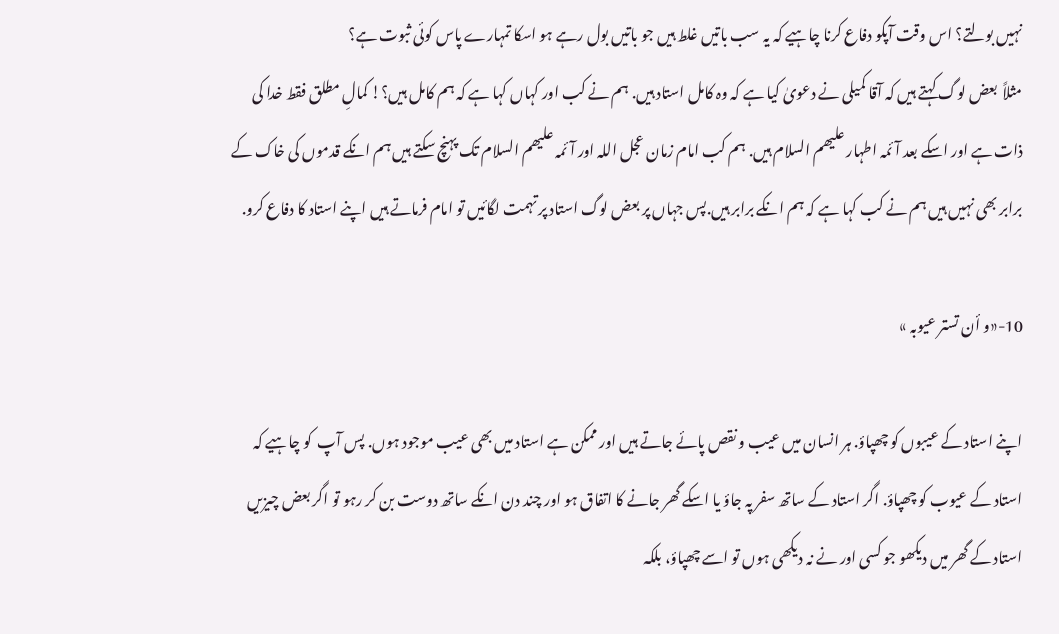نہیں بولتے؟ اس وقت آپکو دفاع کرنا چاہیے کہ یہ سب باتیں غلط ہیں جو باتیں بول رہے ہو اسکا تمہارے پاس کوئی ثبوت ہے؟
مثلاً  بعض لوگ کہتے ہیں کہ آقا کمیلی نے دعویٰ کیا ہے کہ وہ کامل استاد ہیں. ہم نے کب اور کہاں کہا ہے کہ ہم کامل ہیں؟! کمالِ مطلق فقط خدا کی ذات ہے اور اسکے بعد آئمہ اطہار علیھم السلام ہیں. ہم کب امام زمان عجل اللہ اور آئمہ علیھم السلام تک پہنچ سکتے ہیں ہم انکے قدموں کی خاک کے برابر بھی نہیں ہیں ہم نے کب کہا ہے کہ ہم انکے برابر ہیں.پس جہاں پر بعض لوگ استاد پر تہمت لگائیں تو امام فرماتے ہیں اپنے استاد کا دفاع کرو.

10-«و أن تستر عیوبہ »

اپنے استاد کے عیبوں کو چھپاؤ. ہر انسان میں عیب و نقص پائے جاتے ہیں اور ممکن ہے استاد میں بھی عیب موجود ہوں. پس آپ  کو چاہیے کہ استاد کے عیوب کو چھپاؤ. اگر استاد کے ساتھ سفر پہ جاؤ یا اسکے گھر جانے کا اتفاق ہو اور چند دن انکے ساتھ دوست بن کر رہو تو اگر بعض چیزیں استاد کے گھر میں دیکھو جو کسی اور نے نہ دیکھی ہوں تو اسے چھپاؤ، بلکہ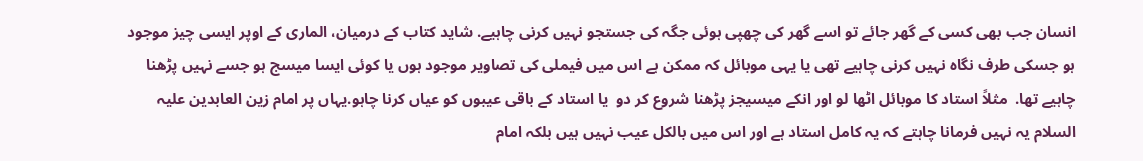انسان جب بھی کسی کے گھر جائے تو اسے گھر کی چھپی ہوئی جگہ کی جستجو نہیں کرنی چاہیے. شاید کتاب کے درمیان، الماری کے اوپر ایسی چیز موجود ہو جسکی طرف نگاہ نہیں کرنی چاہیے تھی یا یہی موبائل کہ ممکن ہے اس میں فیملی کی تصاویر موجود ہوں یا کوئی ایسا میسج ہو جسے نہیں پڑھنا چاہیے تھا.  مثلاً استاد کا موبائل اٹھا لو اور انکے میسیجز پڑھنا شروع کر دو  یا استاد کے باقی عیبوں کو عیاں کرنا چاہو.یہاں پر امام زین العابدین علیہ السلام یہ نہیں فرمانا چاہتے کہ یہ کامل استاد ہے اور اس میں بالکل عیب نہیں ہیں بلکہ امام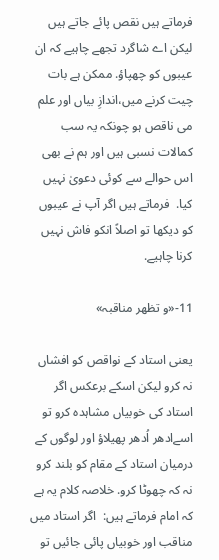فرماتے ہیں نقص پائے جاتے ہیں لیکن اے شاگرد تجھے چاہیے کہ ان عیبوں کو چھپاؤ. ممکن ہے بات چیت کرنے میں،اندازِ بیاں اور علم می ناقص ہو چونکہ یہ سب کمالات نسبی ہیں اور ہم نے بھی اس حوالے سے کوئی دعویٰ نہیں کیا.  فرماتے ہیں اگر آپ نے عیبوں کو دیکھا تو اصلاً انکو فاش نہیں کرنا چاہیے.

11-«و تظھر مناقبہ»

یعنی استاد کے نواقص کو افشاں نہ کرو لیکن اسکے برعکس اگر استاد کی خوبیاں مشاہدہ کرو تو اسےادھر اُدھر پھیلاؤ اور لوگوں کے درمیان استاد کے مقام کو بلند کرو نہ کہ چھوٹا کرو. خلاصہ کلام یہ ہے کہ امام فرماتے ہیں:  اگر استاد میں مناقب اور خوبیاں پائی جائیں تو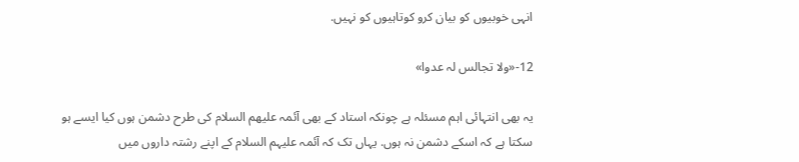انہی خوبیوں کو بیان کرو کوتاہیوں کو نہیں.

12-«ولا تجالس لہ عدوا»

یہ بھی انتہائی اہم مسئلہ ہے چونکہ استاد کے بھی آئمہ علیھم السلام کی طرح دشمن ہوں کیا ایسے ہو سکتا ہے کہ اسکے دشمن نہ ہوں. یہاں تک کہ آئمہ علیہم السلام کے اپنے رشتہ داروں میں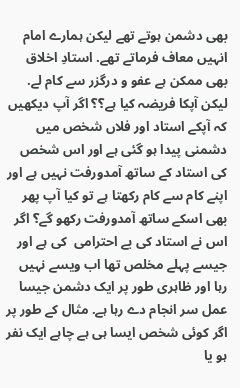بھی دشمن ہوتے تھے لیکن ہمارے امام انہیں معاف فرماتے تھے. استادِ اخلاق بھی ممکن ہے عفو و درگزر سے کام لے. لیکن آپکا فریضہ کیا ہے؟؟ اگر آپ دیکھیں کہ آپکے استاد اور فلاں شخص میں دشمنی پیدا ہو گئی ہے اور اس شخص کی استاد کے ساتھ آمدورفت نہیں ہے اور اپنے کام سے کام رکھتا ہے تو کیا آپ پھر بھی اسکے ساتھ آمدورفت رکھو گے؟ اگر اس نے استاد کی بے احترامی  کی ہے اور جیسے پہلے مخلص تھا اب ویسے نہیں رہا اور ظاہری طور پر ایک دشمن جیسا عمل سر انجام دے رہا ہے. مثال کے طور پر اگر کوئی شخص ایسا ہی ہے چاہے ایک نفر ہو یا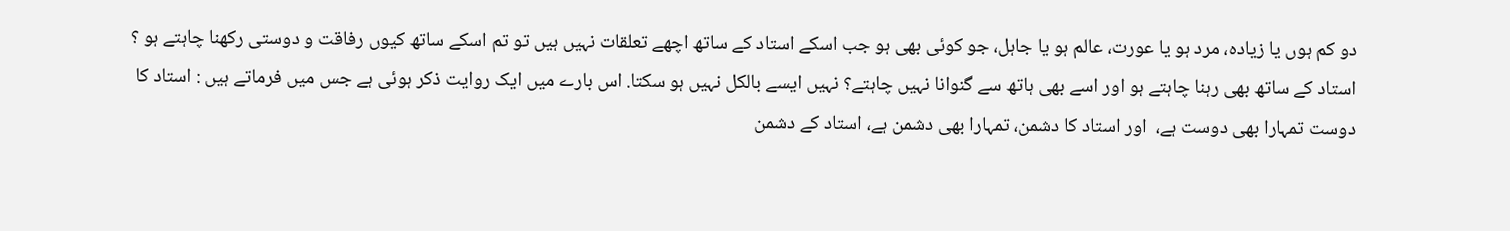دو کم ہوں یا زیادہ، مرد ہو یا عورت، عالم ہو یا جاہل، جو کوئی بھی ہو جب اسکے استاد کے ساتھ اچھے تعلقات نہیں ہیں تو تم اسکے ساتھ کیوں رفاقت و دوستی رکھنا چاہتے ہو ؟  استاد کے ساتھ بھی رہنا چاہتے ہو اور اسے بھی ہاتھ سے گنوانا نہیں چاہتے؟ نہیں ایسے بالکل نہیں ہو سکتا. اس بارے میں ایک روایت ذکر ہوئی ہے جس میں فرماتے ہیں : استاد کا دوست تمہارا بھی دوست ہے،  اور استاد کا دشمن، تمہارا بھی دشمن ہے، استاد کے دشمن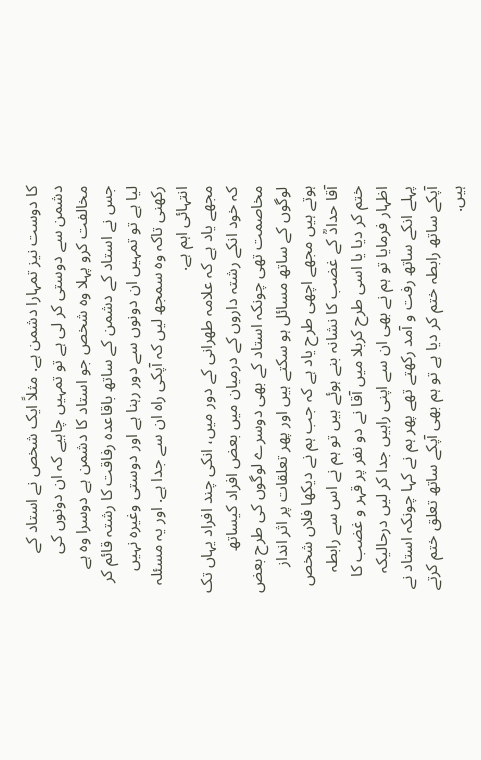کا دوست نیز تمہارا دشمن ہے. مثلاً ایک شخص نے استاد کے دشمن سے دوستی کر لی ہے تو تمہیں چاہیے کہ ان دونوں کی مخالفت کرو پہلا وہ شخص جو استاد کا دشمن ہے دوسرا وہ ہے جس نے استاد کے دشمن کے ساتھ باقاعدہ رفاقت کا رشتہ قائم کر لیا ہے تو تمہیں ان دونوں سے دور رہنا ہے اور دوستی وغیرہ نہیں رکھنی تاکہ وہ سمجھ لیں کہ آپکی راہ ان سے جدا ہے. اور یہ مسئلہ انتہائی اہم ہے.
مجھے یاد ہے کہ علامہ طھرانی کے دور میں، انکی چند افراد یہاں تک کہ خود انکے رشتہ داروں کے درمیان میں بعض افراد کیساتھ مخاصمت تھی چونکہ استاد کے بھی دوسرے لوگوں کی طرح بعض لوگوں کے ساتھ مسائل ہو سکتے ہیں اور پھر تعلقات پر اثر انداز ہوتے ہیں مجھے اچھی طرح یاد ہے کہ جب ہم نے دیکھا فلاں شخص آقا حدادؒ کے غضب کا نشانہ بنے ہوئے ہیں تو ہم نے اس سے رابطہ ختم کر دیا یا اسی طرح کربلا میں آقا نے دو نفر پر قہر و غضب کا اظہار فرمایا تو ہم نے بھی ان سے اپنی راہیں جدا کر لیں درحالیکہ پہلے انکے ساتھ رفت و آمد رکھتے تھے پھر ہم نے کہا چونکہ استاد نے آپکے ساتھ رابطہ ختم کر دیا ہے تو ہم بھی آپکے ساتھ تعلق ختم کرتے ہیں.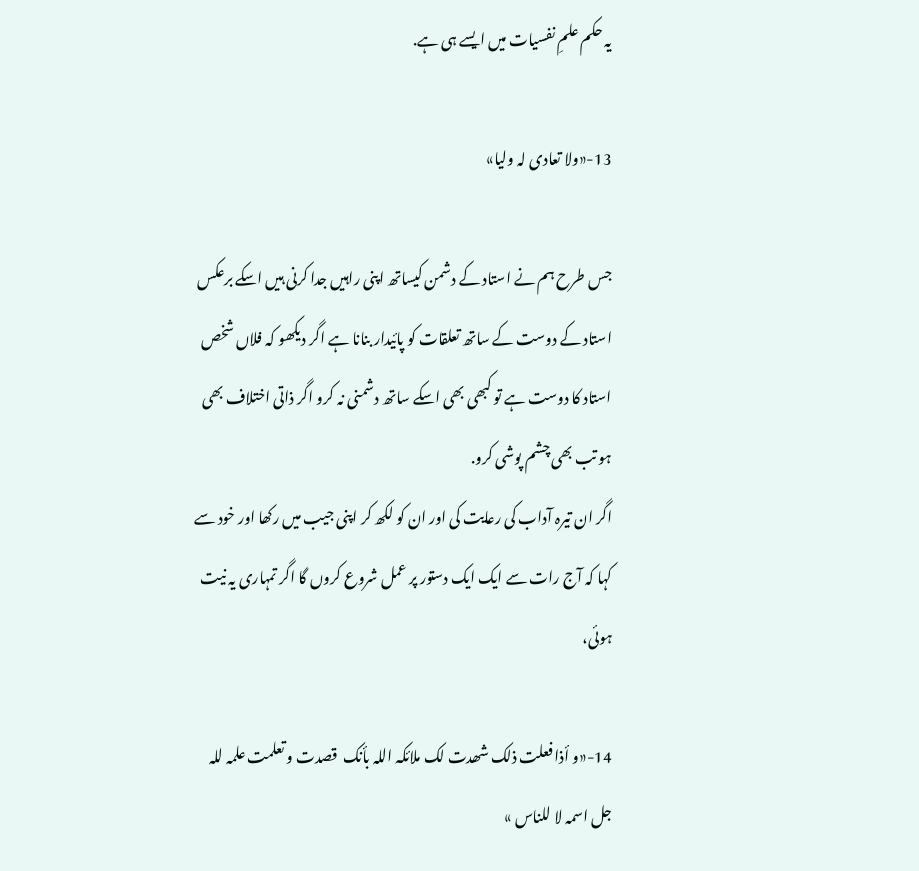یہ حکم علمِ نفسیات میں ایسے ہی ہے.

13-«ولا تعادی لہ ولیا»

جس طرح ہم نے استاد کے دشمن کیساتھ اپنی راہیں جدا کرنی ہیں اسکے برعکس استاد کے دوست کے ساتھ تعلقات کو پائیدار بنانا ہے اگر دیکھو کہ فلاں شخص استاد کا دوست ہے تو کبھی بھی اسکے ساتھ دشمنی نہ کرو اگر ذاتی اختلاف بھی ہو تب بھی چشم پوشی کرو.
اگر ان تیرہ آداب کی رعایت کی اور ان کو لکھ کر اپنی جیب میں رکھا اور خود سے کہا کہ آج رات سے ایک ایک دستور پر عمل شروع کروں گا اگر تمہاری یہ نیت ہوئی،

14-«و أذا فعلت ذلک شھدت لک ملائکہ اللہ بأنک  قصدت و تعلمت علمہ للہ جل اسمہ لا للناس »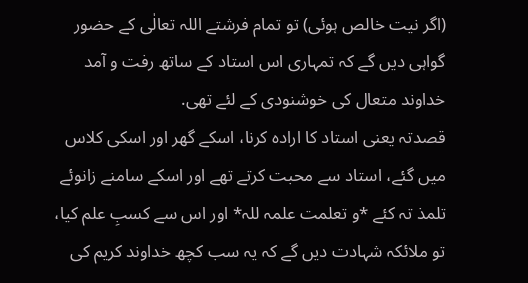(اگر نیت خالص ہوئی) تو تمام فرشتے اللہ تعالٰی کے حضور گواہی دیں گے کہ تمہاری اس استاد کے ساتھ رفت و آمد خداوند متعال کی خوشنودی کے لئے تھی.
قصدتہ یعنی استاد کا ارادہ کرنا، اسکے گھر اور اسکی کلاس میں گئے، استاد سے محبت کرتے تھے اور اسکے سامنے زانوئے تلمذ تہ کئے *و تعلمت علمہ للہ* اور اس سے کسبِ علم کیا، تو ملائکہ شہادت دیں گے کہ یہ سب کچھ خداوند کریم کی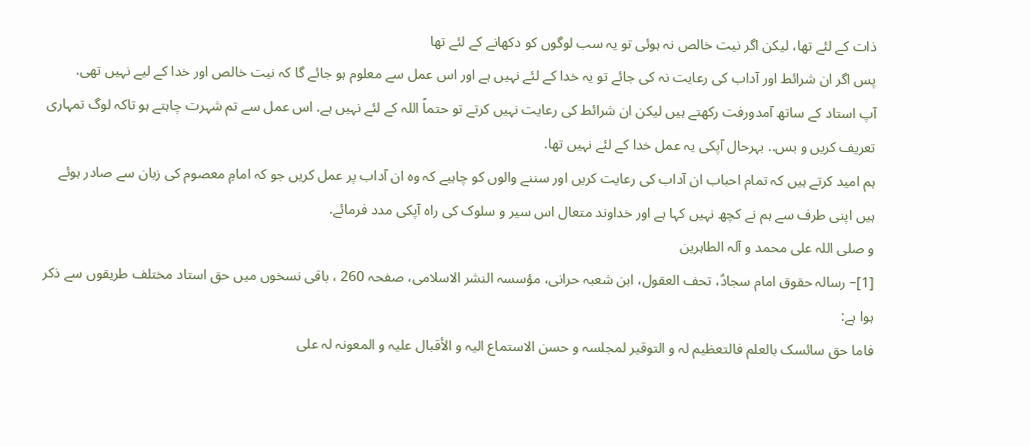ذات کے لئے تھا، لیکن اگر نیت خالص نہ ہوئی تو یہ سب لوگوں کو دکھانے کے لئے تھا
پس اگر ان شرائط اور آداب کی رعایت نہ کی جائے تو یہ خدا کے لئے نہیں ہے اور اس عمل سے معلوم ہو جائے گا کہ نیت خالص اور خدا کے لیے نہیں تھی.
آپ استاد کے ساتھ آمدورفت رکھتے ہیں لیکن ان شرائط کی رعایت نہیں کرتے تو حتماً اللہ کے لئے نہیں ہے. اس عمل سے تم شہرت چاہتے ہو تاکہ لوگ تمہاری تعریف کریں و بس.. بہرحال آپکی یہ عمل خدا کے لئے نہیں تھا.
ہم امید کرتے ہیں کہ تمام احباب ان آداب کی رعایت کریں اور سننے والوں کو چاہیے کہ وہ ان آداب پر عمل کریں جو کہ امامِ معصوم کی زبان سے صادر ہوئے ہیں اپنی طرف سے ہم نے کچھ نہیں کہا ہے اور خداوند متعال اس سیر و سلوک کی راہ آپکی مدد فرمائے.
و صلی اللہ علی محمد و آلہ الطاہرین
[1]– رسالہ حقوق امام سجادؑ، تحف العقول، ابن شعبہ حرانی، مؤسسہ النشر الاسلامی، صفحہ 260 ، باقی نسخوں میں حق استاد مختلف طریقوں سے ذکر ہوا ہے:
فاما حق سائسک بالعلم فالتعظیم لہ و التوقیر لمجلسہ و حسن الاستماع الیہ و الأقبال علیہ و المعونہ لہ علی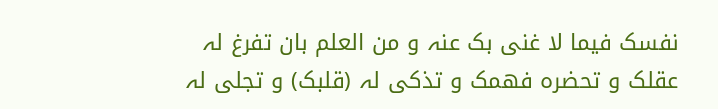نفسک فیما لا غنی بک عنہ و من العلم بان تفرغ لہ عقلک و تحضرہ فھمک و تذکی لہ (قلبک) و تجلی لہ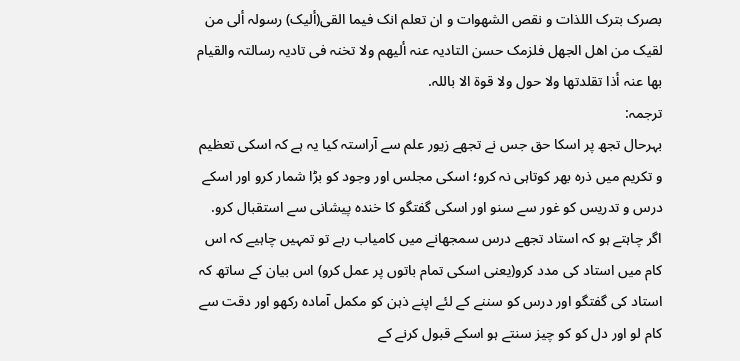بصرک بترک اللذات و نقص الشھوات و ان تعلم انک فیما القی(ألیک) رسولہ ألی من لقیک من اھل الجھل فلزمک حسن التادیہ عنہ ألیھم ولا تخنہ فی تادیہ رسالتہ والقیام بھا عنہ أذا تقلدتھا ولا حول ولا قوۃ الا باللہ.
ترجمہ:
بہرحال تجھ پر اسکا حق جس نے تجھے زیور علم سے آراستہ کیا یہ ہے کہ اسکی تعظیم و تکریم میں ذرہ بھر کوتاہی نہ کرو؛ اسکی مجلس اور وجود کو بڑا شمار کرو اور اسکے درس و تدریس کو غور سے سنو اور اسکی گفتگو کا خندہ پیشانی سے استقبال کرو.
اگر چاہتے ہو کہ استاد تجھے درس سمجھانے میں کامیاب رہے تو تمہیں چاہیے کہ اس کام میں استاد کی مدد کرو(یعنی اسکی تمام باتوں پر عمل کرو) اس بیان کے ساتھ کہ استاد کی گفتگو اور درس کو سننے کے لئے اپنے ذہن کو مکمل آمادہ رکھو اور دقت سے کام لو اور دل کو کو چیز سنتے ہو اسکے قبول کرنے کے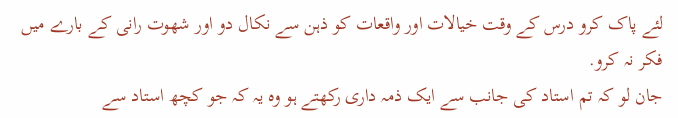لئے پاک کرو درس کے وقت خیالات اور واقعات کو ذہن سے نکال دو اور شھوت رانی کے بارے میں فکر نہ کرو.
جان لو کہ تم استاد کی جانب سے ایک ذمہ داری رکھتے ہو وہ یہ کہ جو کچھ استاد سے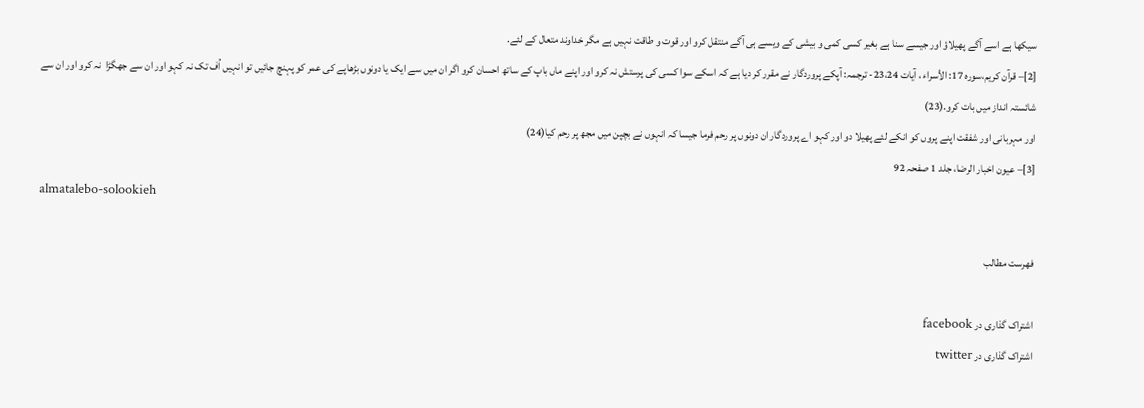سیکھا ہے اسے آگے پھیلاؤ اور جیسے سنا ہے بغیر کسی کمی و بیشی کے ویسے ہی آگے منتقل کرو اور قوت و طاقت نہیں ہے مگر خداوند متعال کے لئے.
[2]– قرآن کریم،سورہ 17: الأسراء ، آیات 23،24- ترجمہ: آپکے پروردگار نے مقرر کر دیا ہے کہ اسکے سوا کسی کی پرستش نہ کرو اور اپنے ماں باپ کے ساتھ احسان کرو اگر ان میں سے ایک یا دونوں بڑھاپے کی عمر کو پہنچ جائیں تو انہیں اُف تک نہ کہو اور ان سے جھگڑا  نہ کرو اور ان سے شائستہ انداز میں بات کرو.(23)
اور مہربانی اور شفقت اپنے پروں کو انکے لئے پھیلا دو اور کہو اے پروردگار ان دونوں پر رحم فرما جیسا کہ انہوں نے بچپن میں مجھ پر رحم کیا(24)
[3]– عیون اخبار الرضا، جلد 1 صفحہ 92
almatalebo-solookieh

فهرست مطالب

اشتراک گذاری در facebook
اشتراک گذاری در twitter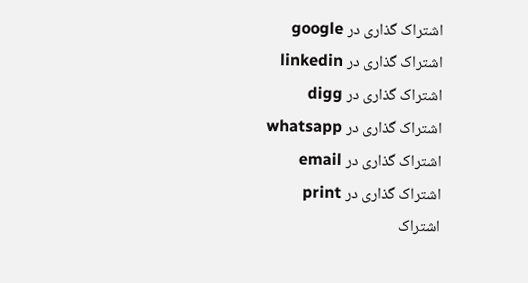اشتراک گذاری در google
اشتراک گذاری در linkedin
اشتراک گذاری در digg
اشتراک گذاری در whatsapp
اشتراک گذاری در email
اشتراک گذاری در print
اشتراک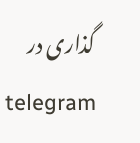گذاری در telegram